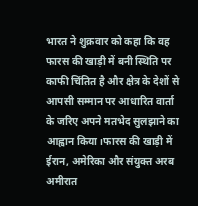भारत ने शुक्रवार को कहा कि वह फारस की खाड़ी में बनी स्थिति पर काफी चिंतित है और क्षेत्र के देशों से आपसी सम्मान पर आधारित वार्ता के जरिए अपने मतभेद सुलझाने का आह्वान किया।फारस की खाड़ी में ईरान, अमेरिका और संयुक्त अरब अमीरात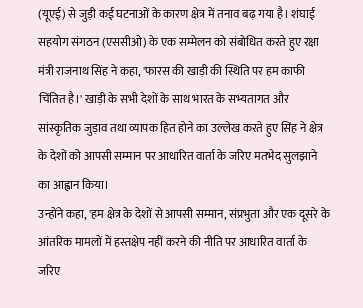(यूएई) से जुड़ी कई घटनाओं के कारण क्षेत्र में तनाव बढ़ गया है। शंघाई सहयोग संगठन (एससीओ) के एक सम्मेलन को संबोधित करते हुए रक्षा मंत्री राजनाथ सिंह ने कहा, 'फारस की खाड़ी की स्थिति पर हम काफी चिंतित है।' खाड़ी के सभी देशों के साथ भारत के सभ्यतागत और सांस्कृतिक जुड़ाव तथा व्यापक हित होने का उल्लेख करते हुए सिंह ने क्षेत्र के देशों को आपसी सम्मान पर आधारित वार्ता के जरिए मतभेद सुलझाने का आह्वान किया।
उन्होंने कहा, 'हम क्षेत्र के देशों से आपसी सम्मान, संप्रभुता और एक दूसरे के आंतरिक मामलों में हस्तक्षेप नहीं करने की नीति पर आधारित वार्ता के जरिए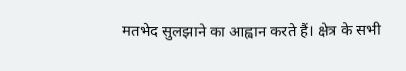मतभेद सुलझाने का आह्वान करते हैं। क्षेत्र के सभी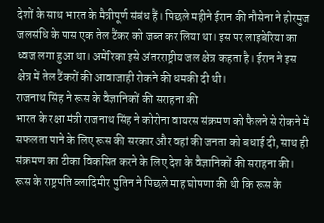देशों के साथ भारत के मैत्रीपूर्ण संबंध हैं। पिछले महीने ईरान की नौसेना ने होरमुज जलसंधि के पास एक तेल टैंकर को जब्त कर लिया था। इस पर लाइबेरिया का ध्वज लगा हुआ था। अमेरिका इसे अंतरराष्ट्रीय जल क्षेत्र कहता है। ईरान ने इस क्षेत्र में तेल टैंकरों की आवाजाही रोकने की धमकी दी थी।
राजनाथ सिंह ने रूस के वैज्ञानिकों की सराहना की
भारत के रक्षा मंत्री राजनाथ सिंह ने कोरोना वायरस संक्रमण को फैलने से रोकने में सफलता पाने के लिए रूस की सरकार और वहां की जनता को बधाई दी, साथ ही संक्रमण का टीका विकसित करने के लिए देश के वैज्ञानिकों की सराहना की। रूस के राष्ट्रपति व्लादिमीर पुतिन ने पिछले माह घोषणा की थी कि रूस के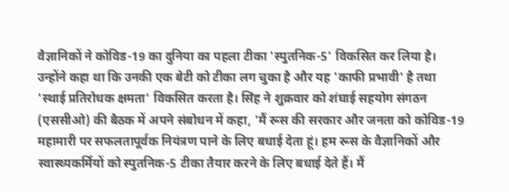वैज्ञानिकों ने कोविड-19 का दुनिया का पहला टीका 'स्पुतनिक-5' विकसित कर लिया है।
उन्होंने कहा था कि उनकी एक बेटी को टीका लग चुका है और यह 'काफी प्रभावी' है तथा 'स्थाई प्रतिरोधक क्षमता' विकसित करता है। सिंह ने शुक्रवार को शंघाई सहयोग संगठन (एससीओ) की बैठक में अपने संबोधन में कहा, 'मैं रूस की सरकार और जनता को कोविड-19 महामारी पर सफलतापूर्वक नियंत्रण पाने के लिए बधाई देता हूं। हम रूस के वैज्ञानिकों और स्वास्थ्यकर्मियों को स्पुतनिक-5 टीका तैयार करने के लिए बधाई देते हैं। मैं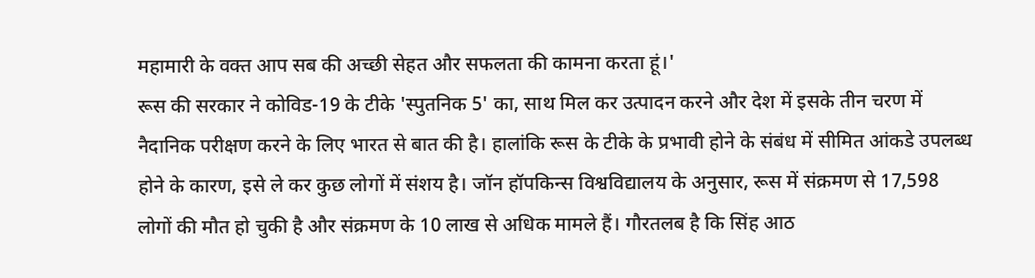महामारी के वक्त आप सब की अच्छी सेहत और सफलता की कामना करता हूं।'
रूस की सरकार ने कोविड-19 के टीके 'स्पुतनिक 5' का, साथ मिल कर उत्पादन करने और देश में इसके तीन चरण में नैदानिक परीक्षण करने के लिए भारत से बात की है। हालांकि रूस के टीके के प्रभावी होने के संबंध में सीमित आंकडे उपलब्ध होने के कारण, इसे ले कर कुछ लोगों में संशय है। जॉन हॉपकिन्स विश्वविद्यालय के अनुसार, रूस में संक्रमण से 17,598 लोगों की मौत हो चुकी है और संक्रमण के 10 लाख से अधिक मामले हैं। गौरतलब है कि सिंह आठ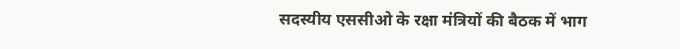सदस्यीय एससीओ के रक्षा मंत्रियों की बैठक में भाग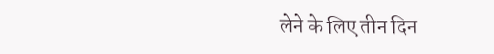लेने के लिए तीन दिन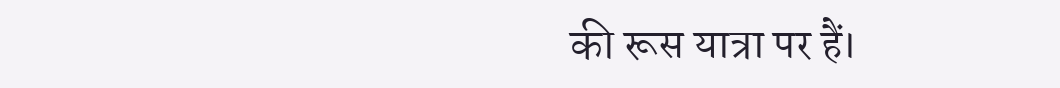की रूस यात्रा पर हैं।